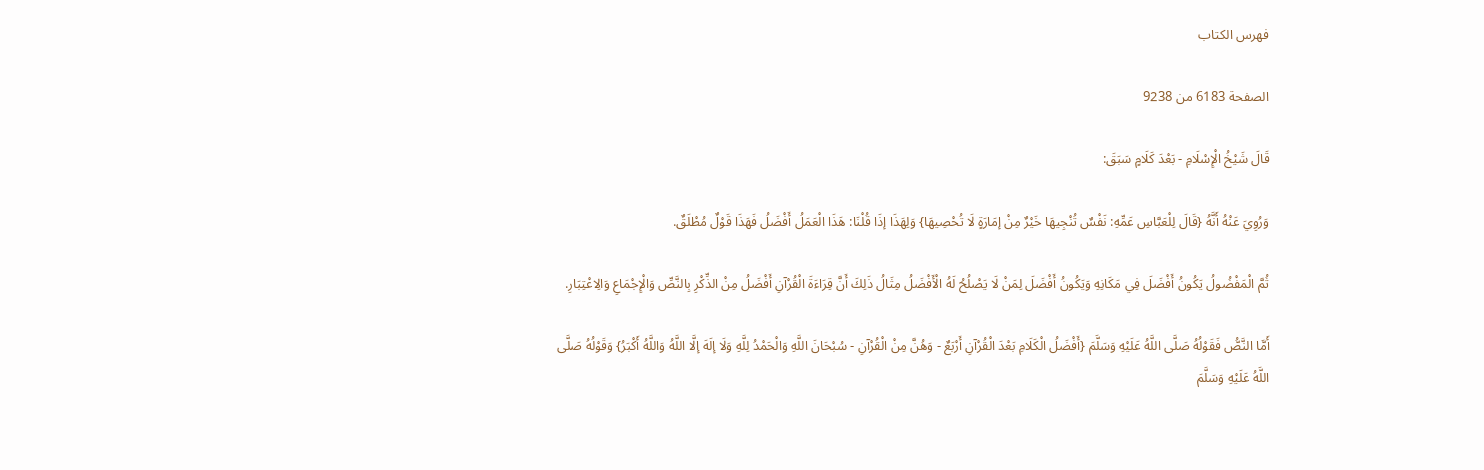فهرس الكتاب

الصفحة 6183 من 9238

قَالَ شَيْخُ الْإِسْلَامِ - بَعْدَ كَلَامٍ سَبَقَ:

وَرُوِيَ عَنْهُ أَنَّهُ {قَالَ لِلْعَبَّاسِ عَمِّهِ: نَفْسٌ تُنْجِيهَا خَيْرٌ مِنْ إمَارَةٍ لَا تُحْصِيهَا} وَلِهَذَا إذَا قُلْنَا: هَذَا الْعَمَلُ أَفْضَلُ فَهَذَا قَوْلٌ مُطْلَقٌ.

ثُمَّ الْمَفْضُولُ يَكُونُ أَفْضَلَ فِي مَكَانِهِ وَيَكُونُ أَفْضَلَ لِمَنْ لَا يَصْلُحُ لَهُ الْأَفْضَلُ مِثَالُ ذَلِكَ أَنَّ قِرَاءَةَ الْقُرْآنِ أَفْضَلُ مِنْ الذِّكْرِ بِالنَّصِّ وَالْإِجْمَاعِ وَالِاعْتِبَارِ.

أَمَّا النَّصُّ فَقَوْلُهُ صَلَّى اللَّهُ عَلَيْهِ وَسَلَّمَ {أَفْضَلُ الْكَلَامِ بَعْدَ الْقُرْآنِ أَرْبَعٌ - وَهُنَّ مِنْ الْقُرْآنِ - سُبْحَانَ اللَّهِ وَالْحَمْدُ لِلَّهِ وَلَا إلَهَ إلَّا اللَّهُ وَاللَّهُ أَكْبَرُ} وَقَوْلُهُ صَلَّى اللَّهُ عَلَيْهِ وَسَلَّمَ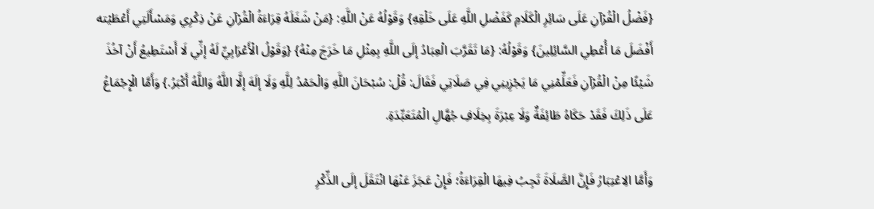{فَضْلُ الْقُرْآنِ عَلَى سَائِرِ الْكَلَامِ كَفَضْلِ اللَّهِ عَلَى خَلْقِهِ} وَقَوْلُهُ عَنْ اللَّهِ: {مَنْ شَغَلَهُ قِرَاءَةُ الْقُرْآنِ عَنْ ذِكْرِي وَمَسْأَلَتِي أَعْطَيْته أَفْضَلَ مَا أُعْطِي السَّائِلِينَ} وَقَوْلُهُ: {مَا تَقَرَّبَ الْعِبَادُ إلَى اللَّهِ بِمِثْلِ مَا خَرَجَ مِنْهُ} {وَقَوْلُ الْأَعْرَابِيِّ لَهُ إنِّي لَا أَسْتَطِيعُ أَنْ آخُذَ شَيْئًا مِنْ الْقُرْآنِ فَعَلِّمْنِي مَا يَجْزِينِي فِي صَلَاتِي فَقَالَ: قُلْ: سُبْحَانَ اللَّهِ وَالْحَمْدُ لِلَّهِ وَلَا إلَهَ إلَّا اللَّهُ وَاللَّهُ أَكْبَرُ.} وَأَمَّا الْإِجْمَاعُ عَلَى ذَلِكَ فَقَدْ حَكَاهُ طَائِفَةٌ وَلَا عِبْرَةَ بِخِلَافِ جُهَّالِ الْمُتَعَبِّدَةِ.

وَأَمَّا الِاعْتِبَارُ فَإِنَّ الصَّلَاةَ تَجِبُ فِيهَا الْقِرَاءَةُ؛ فَإِنْ عَجَزَ عَنْهَا انْتَقَلَ إلَى الذِّكْرِ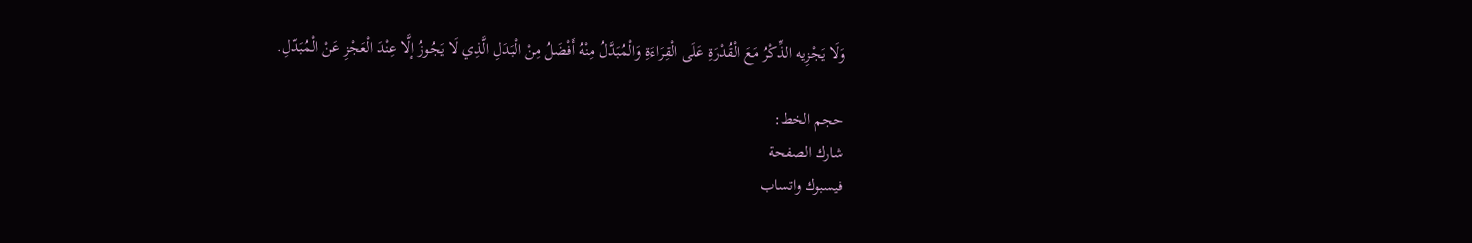وَلَا يَجْزِيه الذِّكْرُ مَعَ الْقُدْرَةِ عَلَى الْقِرَاءَةِ وَالْمُبَدَّلُ مِنْهُ أَفْضَلُ مِنْ الْبَدَلِ الَّذِي لَا يَجُوزُ إلَّا عِنْدَ الْعَجْزِ عَنْ الْمُبَدّلِ.

حجم الخط:
شارك الصفحة
فيسبوك واتساب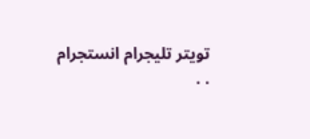تويتر تليجرام انستجرام
. .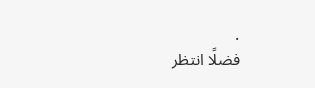.
فضلًا انتظر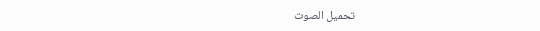تحميل الصوت